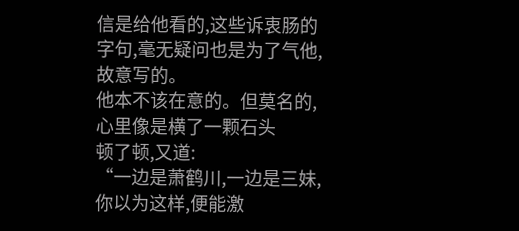信是给他看的,这些诉衷肠的字句,毫无疑问也是为了气他,故意写的。
他本不该在意的。但莫名的,心里像是横了一颗石头
顿了顿,又道:
“一边是萧鹤川,一边是三妹,你以为这样,便能激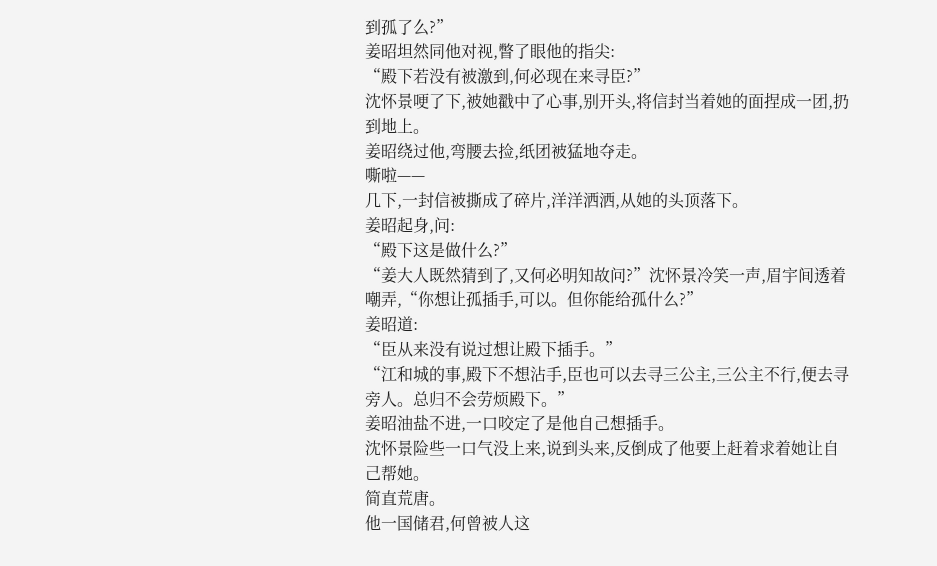到孤了么?”
姜昭坦然同他对视,瞥了眼他的指尖:
“殿下若没有被激到,何必现在来寻臣?”
沈怀景哽了下,被她戳中了心事,别开头,将信封当着她的面捏成一团,扔到地上。
姜昭绕过他,弯腰去捡,纸团被猛地夺走。
嘶啦——
几下,一封信被撕成了碎片,洋洋洒洒,从她的头顶落下。
姜昭起身,问:
“殿下这是做什么?”
“姜大人既然猜到了,又何必明知故问?”沈怀景冷笑一声,眉宇间透着嘲弄,“你想让孤插手,可以。但你能给孤什么?”
姜昭道:
“臣从来没有说过想让殿下插手。”
“江和城的事,殿下不想沾手,臣也可以去寻三公主,三公主不行,便去寻旁人。总归不会劳烦殿下。”
姜昭油盐不进,一口咬定了是他自己想插手。
沈怀景险些一口气没上来,说到头来,反倒成了他要上赶着求着她让自己帮她。
简直荒唐。
他一国储君,何曾被人这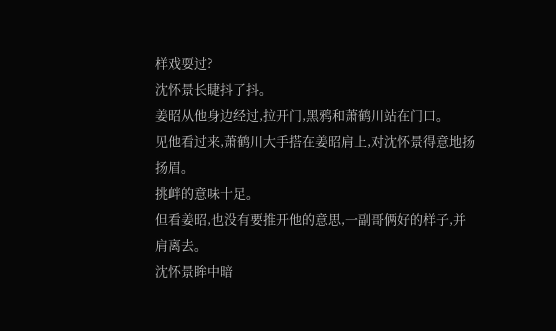样戏耍过?
沈怀景长睫抖了抖。
姜昭从他身边经过,拉开门,黑鸦和萧鹤川站在门口。
见他看过来,萧鹤川大手搭在姜昭肩上,对沈怀景得意地扬扬眉。
挑衅的意味十足。
但看姜昭,也没有要推开他的意思,一副哥俩好的样子,并肩离去。
沈怀景眸中暗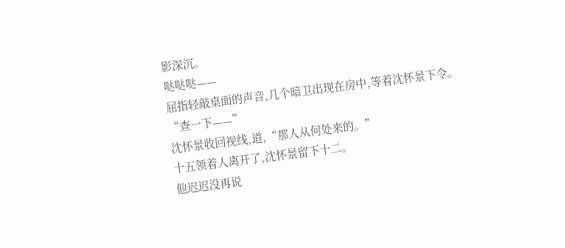影深沉。
哒哒哒——
屈指轻敲桌面的声音,几个暗卫出现在房中,等着沈怀景下令。
“查一下——”
沈怀景收回视线,道,“那人从何处来的。”
十五领着人离开了,沈怀景留下十二。
他迟迟没再说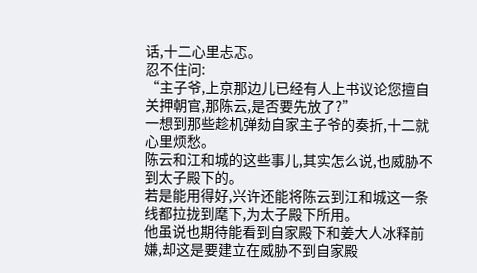话,十二心里忐忑。
忍不住问:
“主子爷,上京那边儿已经有人上书议论您擅自关押朝官,那陈云,是否要先放了?”
一想到那些趁机弹劾自家主子爷的奏折,十二就心里烦愁。
陈云和江和城的这些事儿,其实怎么说,也威胁不到太子殿下的。
若是能用得好,兴许还能将陈云到江和城这一条线都拉拢到麾下,为太子殿下所用。
他虽说也期待能看到自家殿下和姜大人冰释前嫌,却这是要建立在威胁不到自家殿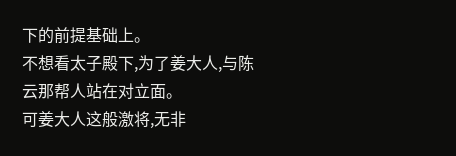下的前提基础上。
不想看太子殿下,为了姜大人,与陈云那帮人站在对立面。
可姜大人这般激将,无非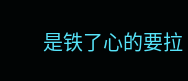是铁了心的要拉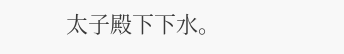太子殿下下水。